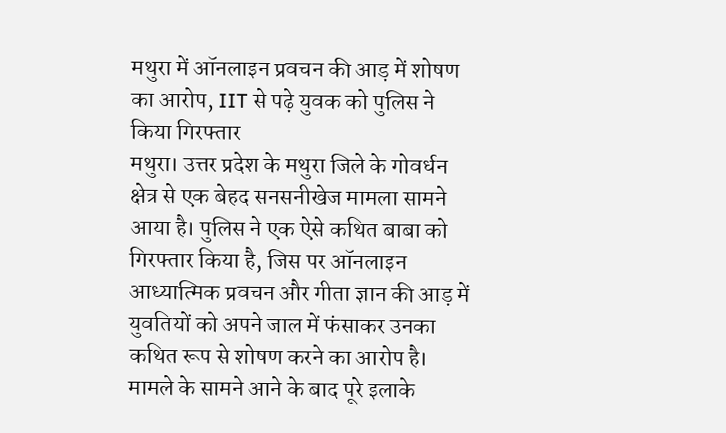मथुरा में ऑनलाइन प्रवचन की आड़ में शोषण का आरोप, IIT से पढ़े युवक को पुलिस ने किया गिरफ्तार
मथुरा। उत्तर प्रदेश के मथुरा जिले के गोवर्धन क्षेत्र से एक बेहद सनसनीखेज मामला सामने आया है। पुलिस ने एक ऐसे कथित बाबा को गिरफ्तार किया है, जिस पर ऑनलाइन आध्यात्मिक प्रवचन और गीता ज्ञान की आड़ में युवतियों को अपने जाल में फंसाकर उनका कथित रूप से शोषण करने का आरोप है। मामले के सामने आने के बाद पूरे इलाके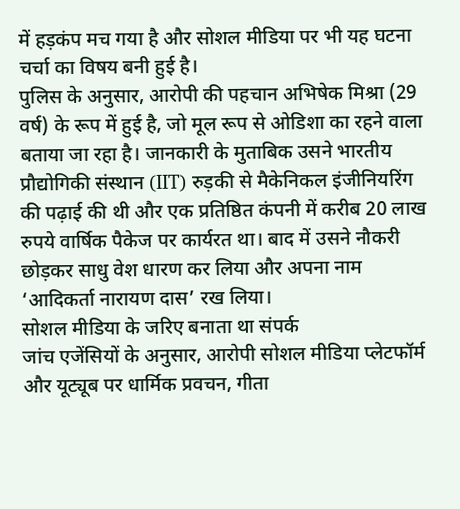में हड़कंप मच गया है और सोशल मीडिया पर भी यह घटना चर्चा का विषय बनी हुई है।
पुलिस के अनुसार, आरोपी की पहचान अभिषेक मिश्रा (29 वर्ष) के रूप में हुई है, जो मूल रूप से ओडिशा का रहने वाला बताया जा रहा है। जानकारी के मुताबिक उसने भारतीय प्रौद्योगिकी संस्थान (IIT) रुड़की से मैकेनिकल इंजीनियरिंग की पढ़ाई की थी और एक प्रतिष्ठित कंपनी में करीब 20 लाख रुपये वार्षिक पैकेज पर कार्यरत था। बाद में उसने नौकरी छोड़कर साधु वेश धारण कर लिया और अपना नाम ‘आदिकर्ता नारायण दास’ रख लिया।
सोशल मीडिया के जरिए बनाता था संपर्क
जांच एजेंसियों के अनुसार, आरोपी सोशल मीडिया प्लेटफॉर्म और यूट्यूब पर धार्मिक प्रवचन, गीता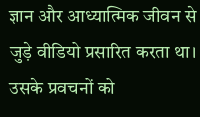ज्ञान और आध्यात्मिक जीवन से जुड़े वीडियो प्रसारित करता था। उसके प्रवचनों को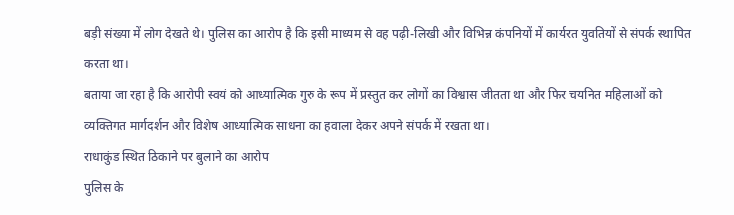बड़ी संख्या में लोग देखते थे। पुलिस का आरोप है कि इसी माध्यम से वह पढ़ी-लिखी और विभिन्न कंपनियों में कार्यरत युवतियों से संपर्क स्थापित करता था।
बताया जा रहा है कि आरोपी स्वयं को आध्यात्मिक गुरु के रूप में प्रस्तुत कर लोगों का विश्वास जीतता था और फिर चयनित महिलाओं को व्यक्तिगत मार्गदर्शन और विशेष आध्यात्मिक साधना का हवाला देकर अपने संपर्क में रखता था।
राधाकुंड स्थित ठिकाने पर बुलाने का आरोप
पुलिस के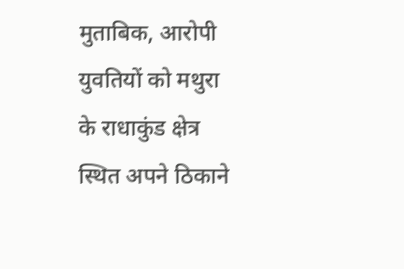मुताबिक, आरोपी युवतियों को मथुरा के राधाकुंड क्षेत्र स्थित अपने ठिकाने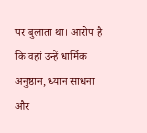पर बुलाता था। आरोप है कि वहां उन्हें धार्मिक अनुष्ठान, ध्यान साधना और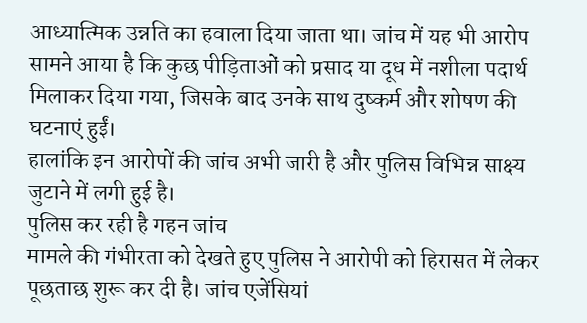आध्यात्मिक उन्नति का हवाला दिया जाता था। जांच में यह भी आरोप सामने आया है कि कुछ पीड़िताओं को प्रसाद या दूध में नशीला पदार्थ मिलाकर दिया गया, जिसके बाद उनके साथ दुष्कर्म और शोषण की घटनाएं हुईं।
हालांकि इन आरोपों की जांच अभी जारी है और पुलिस विभिन्न साक्ष्य जुटाने में लगी हुई है।
पुलिस कर रही है गहन जांच
मामले की गंभीरता को देखते हुए पुलिस ने आरोपी को हिरासत में लेकर पूछताछ शुरू कर दी है। जांच एजेंसियां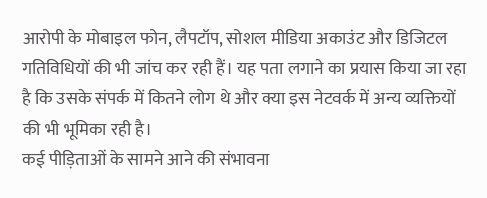आरोपी के मोबाइल फोन, लैपटॉप, सोशल मीडिया अकाउंट और डिजिटल गतिविधियों की भी जांच कर रही हैं। यह पता लगाने का प्रयास किया जा रहा है कि उसके संपर्क में कितने लोग थे और क्या इस नेटवर्क में अन्य व्यक्तियों की भी भूमिका रही है।
कई पीड़िताओं के सामने आने की संभावना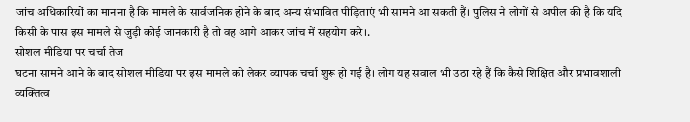जांच अधिकारियों का मानना है कि मामले के सार्वजनिक होने के बाद अन्य संभावित पीड़िताएं भी सामने आ सकती हैं। पुलिस ने लोगों से अपील की है कि यदि किसी के पास इस मामले से जुड़ी कोई जानकारी है तो वह आगे आकर जांच में सहयोग करे।.
सोशल मीडिया पर चर्चा तेज
घटना सामने आने के बाद सोशल मीडिया पर इस मामले को लेकर व्यापक चर्चा शुरू हो गई है। लोग यह सवाल भी उठा रहे हैं कि कैसे शिक्षित और प्रभावशाली व्यक्तित्व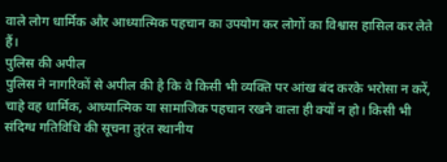वाले लोग धार्मिक और आध्यात्मिक पहचान का उपयोग कर लोगों का विश्वास हासिल कर लेते हैं।
पुलिस की अपील
पुलिस ने नागरिकों से अपील की है कि वे किसी भी व्यक्ति पर आंख बंद करके भरोसा न करें, चाहे वह धार्मिक, आध्यात्मिक या सामाजिक पहचान रखने वाला ही क्यों न हो। किसी भी संदिग्ध गतिविधि की सूचना तुरंत स्थानीय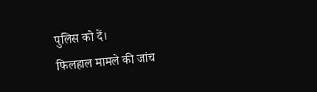पुलिस को दें।
फिलहाल मामले की जांच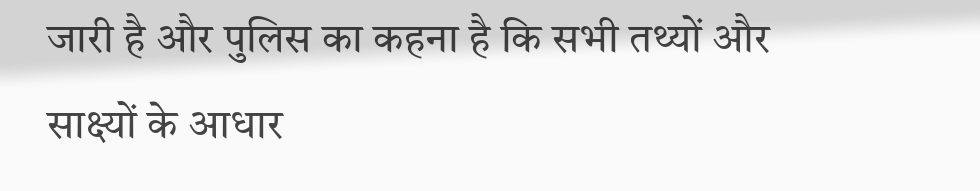जारी है और पुलिस का कहना है कि सभी तथ्यों और साक्ष्यों के आधार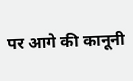पर आगे की कानूनी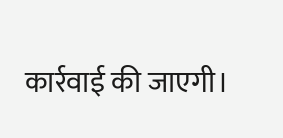कार्रवाई की जाएगी।